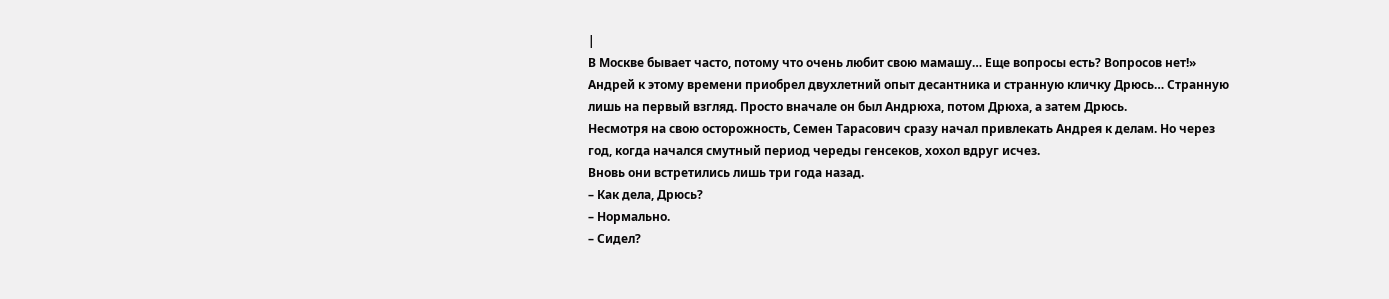|
В Москве бывает часто, потому что очень любит свою мамашу… Еще вопросы есть? Вопросов нет!»
Андрей к этому времени приобрел двухлетний опыт десантника и странную кличку Дрюсь… Странную лишь на первый взгляд. Просто вначале он был Андрюха, потом Дрюха, а затем Дрюсь.
Несмотря на свою осторожность, Семен Тарасович сразу начал привлекать Андрея к делам. Но через год, когда начался смутный период череды генсеков, хохол вдруг исчез.
Вновь они встретились лишь три года назад.
– Как дела, Дрюсь?
– Нормально.
– Сидел?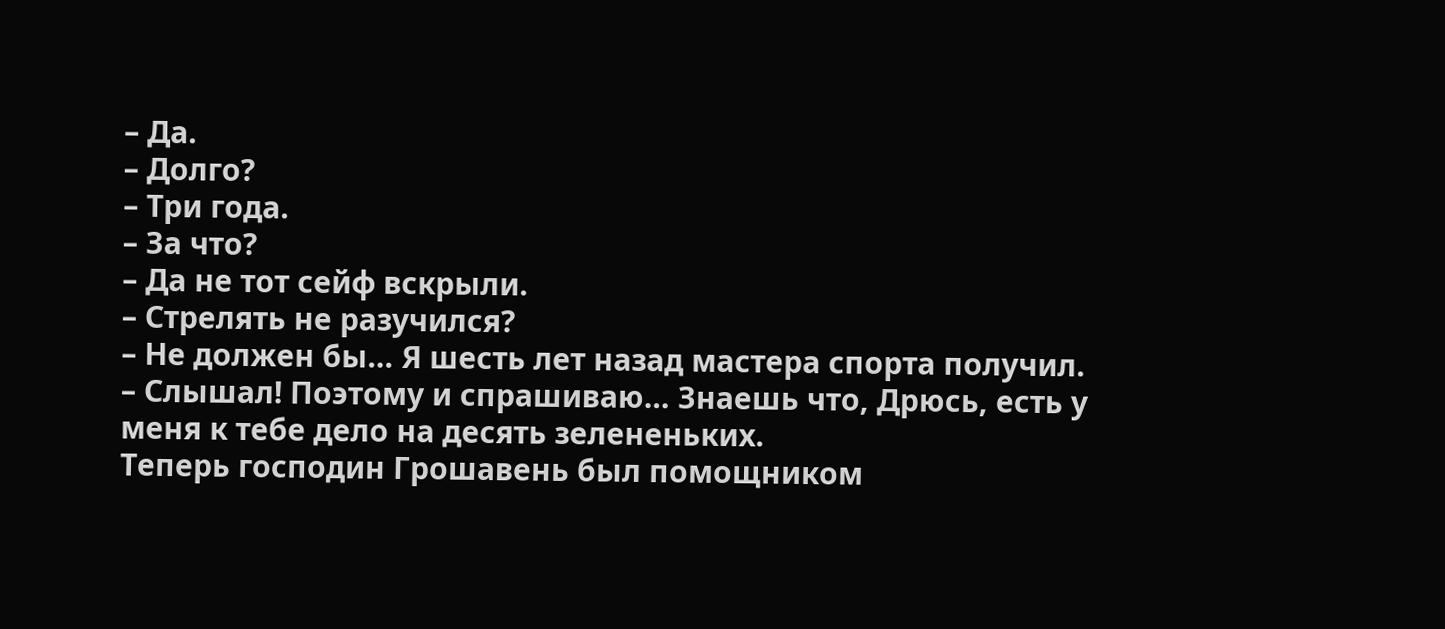– Да.
– Долго?
– Три года.
– За что?
– Да не тот сейф вскрыли.
– Стрелять не разучился?
– Не должен бы… Я шесть лет назад мастера спорта получил.
– Слышал! Поэтому и спрашиваю… Знаешь что, Дрюсь, есть у меня к тебе дело на десять зелененьких.
Теперь господин Грошавень был помощником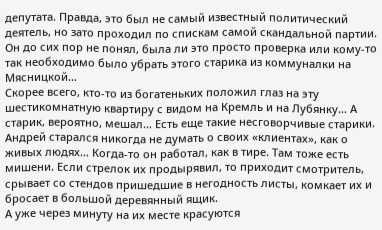депутата. Правда, это был не самый известный политический деятель, но зато проходил по спискам самой скандальной партии.
Он до сих пор не понял, была ли это просто проверка или кому-то так необходимо было убрать этого старика из коммуналки на Мясницкой…
Скорее всего, кто-то из богатеньких положил глаз на эту шестикомнатную квартиру с видом на Кремль и на Лубянку… А старик, вероятно, мешал… Есть еще такие несговорчивые старики.
Андрей старался никогда не думать о своих «клиентах», как о живых людях… Когда-то он работал, как в тире. Там тоже есть мишени. Если стрелок их продырявил, то приходит смотритель, срывает со стендов пришедшие в негодность листы, комкает их и бросает в большой деревянный ящик.
А уже через минуту на их месте красуются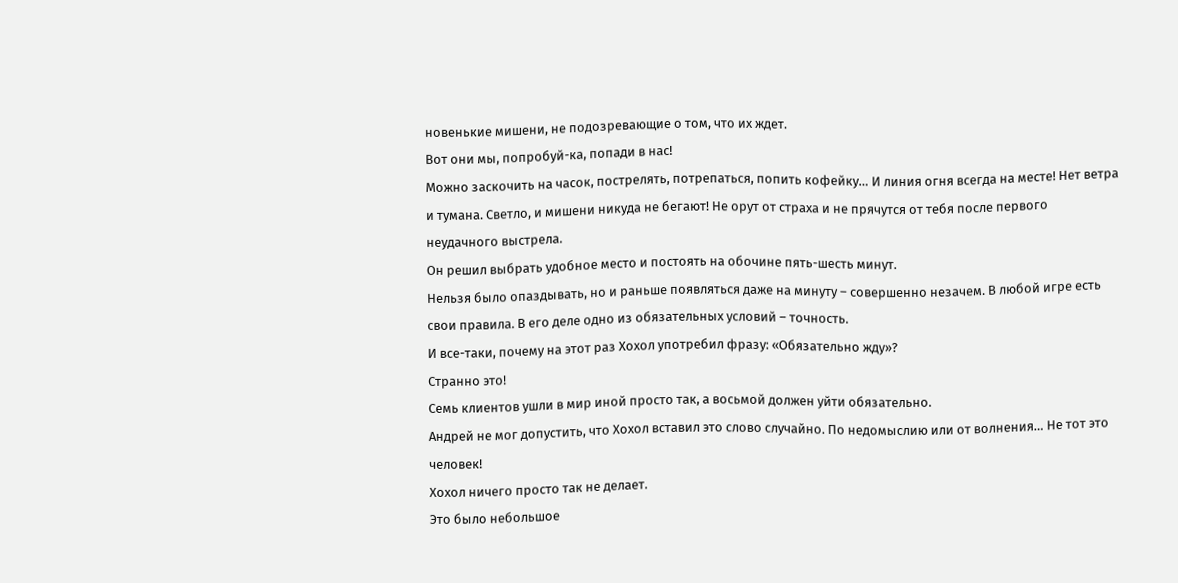новенькие мишени, не подозревающие о том, что их ждет.
Вот они мы, попробуй-ка, попади в нас!
Можно заскочить на часок, пострелять, потрепаться, попить кофейку… И линия огня всегда на месте! Нет ветра и тумана. Светло, и мишени никуда не бегают! Не орут от страха и не прячутся от тебя после первого неудачного выстрела.
Он решил выбрать удобное место и постоять на обочине пять-шесть минут.
Нельзя было опаздывать, но и раньше появляться даже на минуту – совершенно незачем. В любой игре есть свои правила. В его деле одно из обязательных условий – точность.
И все-таки, почему на этот раз Хохол употребил фразу: «Обязательно жду»?
Странно это!
Семь клиентов ушли в мир иной просто так, а восьмой должен уйти обязательно.
Андрей не мог допустить, что Хохол вставил это слово случайно. По недомыслию или от волнения… Не тот это человек!
Хохол ничего просто так не делает.
Это было небольшое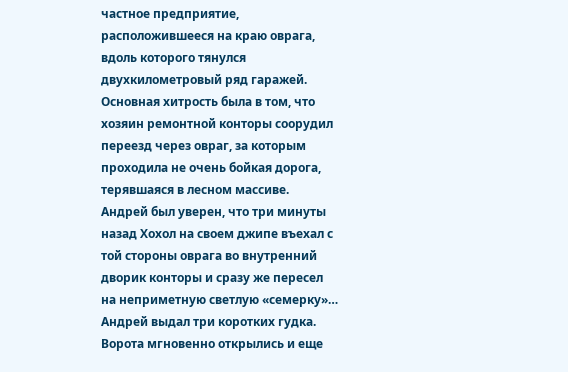частное предприятие, расположившееся на краю оврага, вдоль которого тянулся двухкилометровый ряд гаражей.
Основная хитрость была в том, что хозяин ремонтной конторы соорудил переезд через овраг, за которым проходила не очень бойкая дорога, терявшаяся в лесном массиве.
Андрей был уверен, что три минуты назад Хохол на своем джипе въехал с той стороны оврага во внутренний дворик конторы и сразу же пересел на неприметную светлую «семерку»… Андрей выдал три коротких гудка.
Ворота мгновенно открылись и еще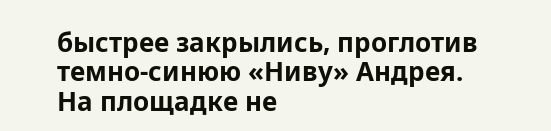быстрее закрылись, проглотив темно-синюю «Ниву» Андрея.
На площадке не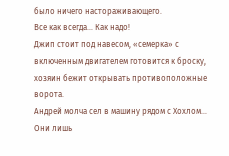было ничего настораживающего.
Все как всегда… Как надо!
Джип стоит под навесом, «семерка» с включенным двигателем готовится к броску, хозяин бежит открывать противоположные ворота.
Андрей молча сел в машину рядом с Хохлом… Они лишь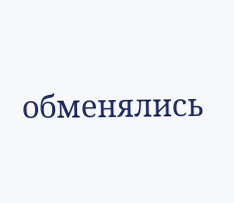обменялись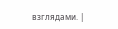взглядами. |